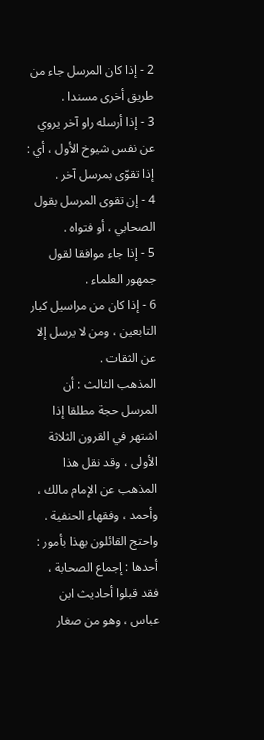2 - إذا كان المرسل جاء من طريق أخرى مسندا .
3 - إذا أرسله راو آخر يروي عن نفس شيوخ الأول ، أي : إذا تقوّى بمرسل آخر .
4 - إن تقوى المرسل بقول الصحابي ، أو فتواه .
5 - إذا جاء موافقا لقول جمهور العلماء .
6 - إذا كان من مراسيل كبار التابعين ، ومن لا يرسل إلا عن الثقات .
المذهب الثالث : أن المرسل حجة مطلقا إذا اشتهر في القرون الثلاثة الأولى ، وقد نقل هذا المذهب عن الإمام مالك ، وأحمد ، وفقهاء الحنفية .
واحتج القائلون بهذا بأمور :
أحدها : إجماع الصحابة ، فقد قبلوا أحاديث ابن عباس ، وهو من صغار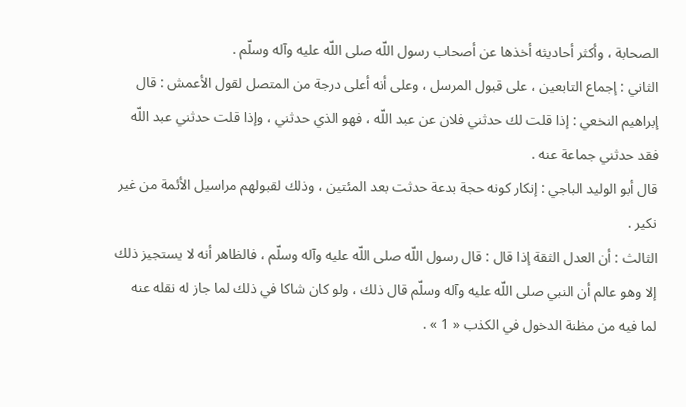الصحابة ، وأكثر أحاديثه أخذها عن أصحاب رسول اللّه صلى اللّه عليه وآله وسلّم .
الثاني : إجماع التابعين ، على قبول المرسل ، وعلى أنه أعلى درجة من المتصل لقول الأعمش : قال إبراهيم النخعي : إذا قلت لك حدثني فلان عن عبد اللّه ، فهو الذي حدثني ، وإذا قلت حدثني عبد اللّه فقد حدثني جماعة عنه .
قال أبو الوليد الباجي : إنكار كونه حجة بدعة حدثت بعد المئتين ، وذلك لقبولهم مراسيل الأئمة من غير نكير .
الثالث : أن العدل الثقة إذا قال : قال رسول اللّه صلى اللّه عليه وآله وسلّم ، فالظاهر أنه لا يستجيز ذلك إلا وهو عالم أن النبي صلى اللّه عليه وآله وسلّم قال ذلك ، ولو كان شاكا في ذلك لما جاز له نقله عنه لما فيه من مظنة الدخول في الكذب « 1 » .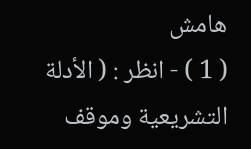هامش
( 1 ) - انظر : ( الأدلة التشريعية وموقف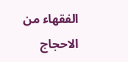الفقهاء من الاحجاج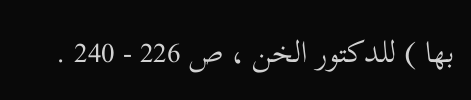بها ) للدكتور الخن ، ص 226 - 240 .